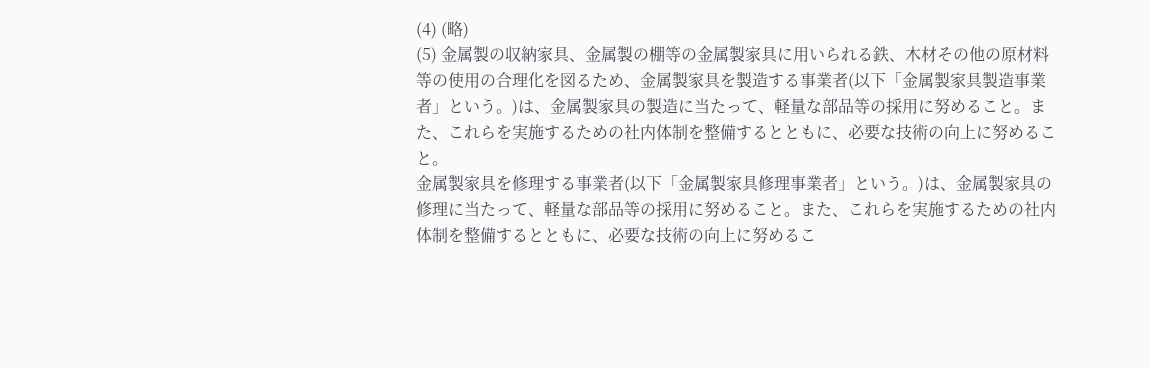(4) (略)
(5) 金属製の収納家具、金属製の棚等の金属製家具に用いられる鉄、木材その他の原材料等の使用の合理化を図るため、金属製家具を製造する事業者(以下「金属製家具製造事業者」という。)は、金属製家具の製造に当たって、軽量な部品等の採用に努めること。また、これらを実施するための社内体制を整備するとともに、必要な技術の向上に努めること。
金属製家具を修理する事業者(以下「金属製家具修理事業者」という。)は、金属製家具の修理に当たって、軽量な部品等の採用に努めること。また、これらを実施するための社内体制を整備するとともに、必要な技術の向上に努めるこ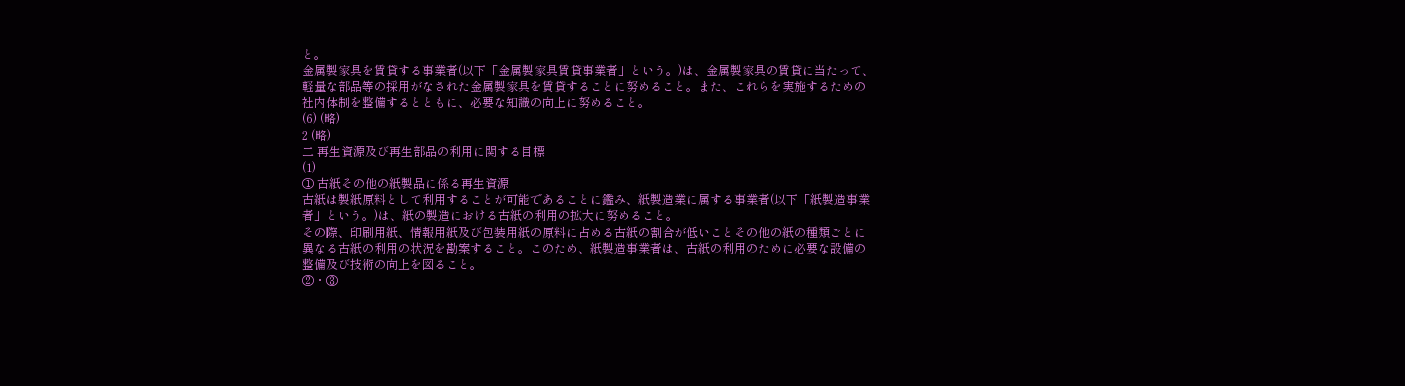と。
金属製家具を賃貸する事業者(以下「金属製家具賃貸事業者」という。)は、金属製家具の賃貸に当たって、軽量な部品等の採用がなされた金属製家具を賃貸することに努めること。また、これらを実施するための社内体制を整備するとともに、必要な知識の向上に努めること。
(6) (略)
2 (略)
二 再生資源及び再生部品の利用に関する目標
(1)
① 古紙その他の紙製品に係る再生資源
古紙は製紙原料として利用することが可能であることに鑑み、紙製造業に属する事業者(以下「紙製造事業者」という。)は、紙の製造における古紙の利用の拡大に努めること。
その際、印刷用紙、情報用紙及び包装用紙の原料に占める古紙の割合が低いことその他の紙の種類ごとに異なる古紙の利用の状況を勘案すること。このため、紙製造事業者は、古紙の利用のために必要な設備の整備及び技術の向上を図ること。
②・③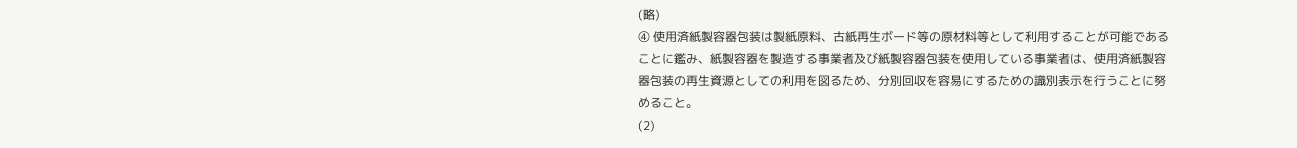(略)
④ 使用済紙製容器包装は製紙原料、古紙再生ボード等の原材料等として利用することが可能であることに鑑み、紙製容器を製造する事業者及び紙製容器包装を使用している事業者は、使用済紙製容器包装の再生資源としての利用を図るため、分別回収を容易にするための識別表示を行うことに努めること。
(2)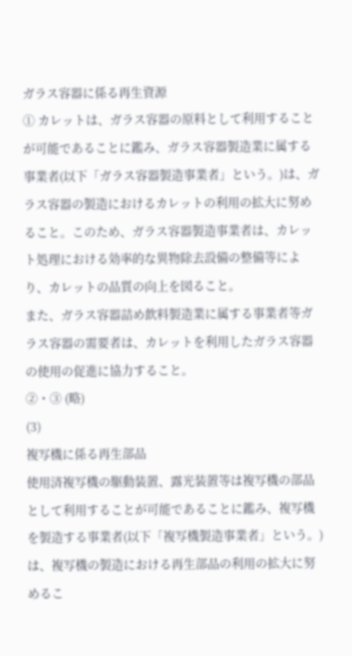ガラス容器に係る再生資源
① カレットは、ガラス容器の原料として利用することが可能であることに鑑み、ガラス容器製造業に属する事業者(以下「ガラス容器製造事業者」という。)は、ガラス容器の製造におけるカレットの利用の拡大に努めること。このため、ガラス容器製造事業者は、カレット処理における効率的な異物除去設備の整備等により、カレットの品質の向上を図ること。
また、ガラス容器詰め飲料製造業に属する事業者等ガラス容器の需要者は、カレットを利用したガラス容器の使用の促進に協力すること。
②・③ (略)
(3)
複写機に係る再生部品
使用済複写機の駆動装置、露光装置等は複写機の部品として利用することが可能であることに鑑み、複写機を製造する事業者(以下「複写機製造事業者」という。)は、複写機の製造における再生部品の利用の拡大に努めるこ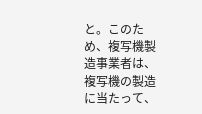と。このため、複写機製造事業者は、複写機の製造に当たって、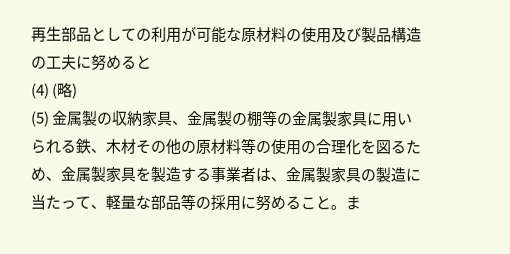再生部品としての利用が可能な原材料の使用及び製品構造の工夫に努めると
(4) (略)
(5) 金属製の収納家具、金属製の棚等の金属製家具に用いられる鉄、木材その他の原材料等の使用の合理化を図るため、金属製家具を製造する事業者は、金属製家具の製造に当たって、軽量な部品等の採用に努めること。ま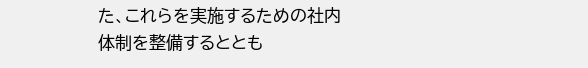た、これらを実施するための社内体制を整備するととも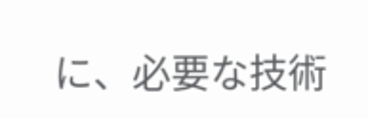に、必要な技術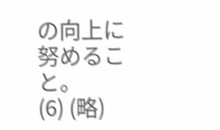の向上に努めること。
(6) (略)